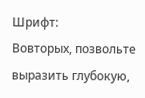Шрифт:
Вовторых, позвольте выразить глубокую,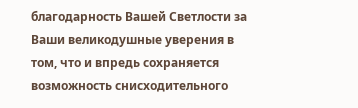благодарность Вашей Светлости за Ваши великодушные уверения в том, что и впредь сохраняется возможность снисходительного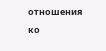отношения ко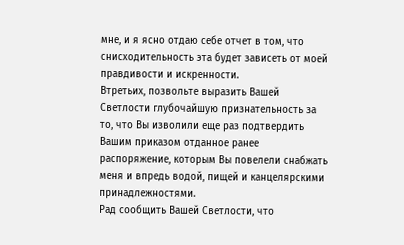мне, и я ясно отдаю себе отчет в том, что снисходительность эта будет зависеть от моей правдивости и искренности.
Втретьих, позвольте выразить Вашей Светлости глубочайшую признательность за то, что Вы изволили еще раз подтвердить Вашим приказом отданное ранее распоряжение, которым Вы повелели снабжать меня и впредь водой, пищей и канцелярскими принадлежностями.
Рад сообщить Вашей Светлости, что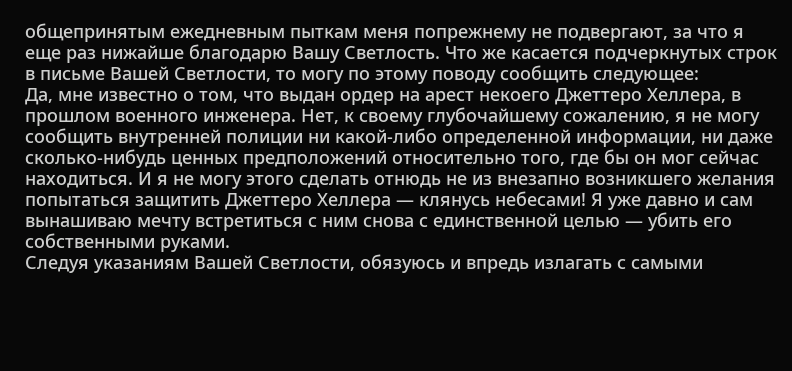общепринятым ежедневным пыткам меня попрежнему не подвергают, за что я еще раз нижайше благодарю Вашу Светлость. Что же касается подчеркнутых строк в письме Вашей Светлости, то могу по этому поводу сообщить следующее:
Да, мне известно о том, что выдан ордер на арест некоего Джеттеро Хеллера, в прошлом военного инженера. Нет, к своему глубочайшему сожалению, я не могу сообщить внутренней полиции ни какой-либо определенной информации, ни даже сколько-нибудь ценных предположений относительно того, где бы он мог сейчас находиться. И я не могу этого сделать отнюдь не из внезапно возникшего желания попытаться защитить Джеттеро Хеллера — клянусь небесами! Я уже давно и сам вынашиваю мечту встретиться с ним снова с единственной целью — убить его собственными руками.
Следуя указаниям Вашей Светлости, обязуюсь и впредь излагать с самыми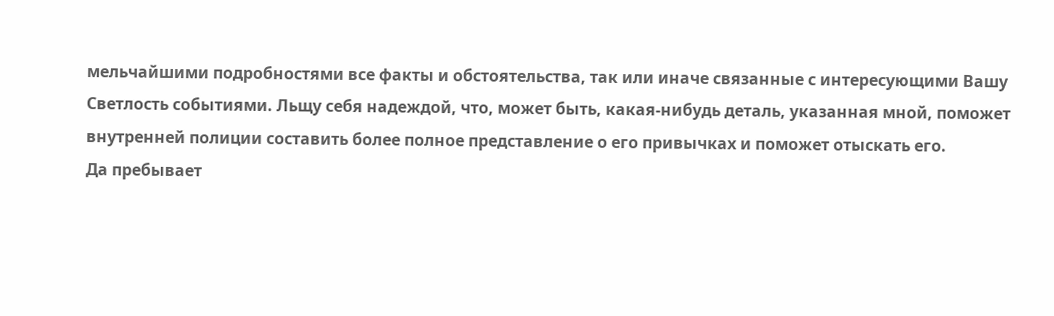мельчайшими подробностями все факты и обстоятельства, так или иначе связанные с интересующими Вашу Светлость событиями. Льщу себя надеждой, что, может быть, какая-нибудь деталь, указанная мной, поможет внутренней полиции составить более полное представление о его привычках и поможет отыскать его.
Да пребывает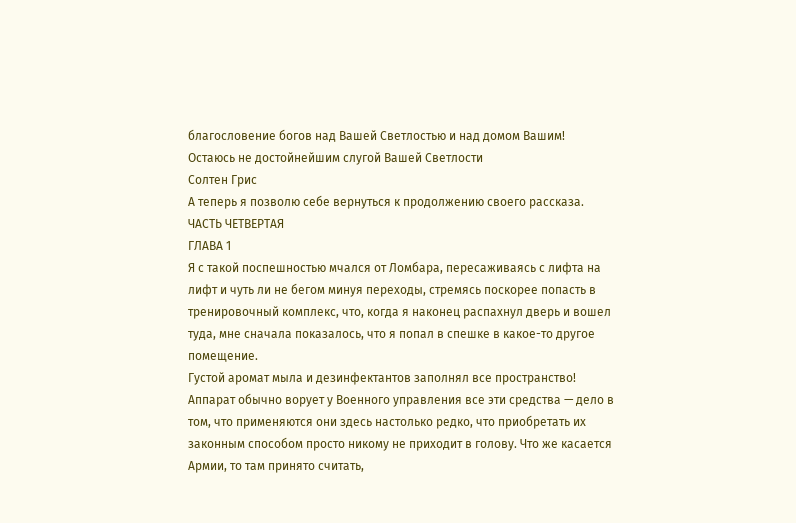благословение богов над Вашей Светлостью и над домом Вашим!
Остаюсь не достойнейшим слугой Вашей Светлости
Солтен Грис
А теперь я позволю себе вернуться к продолжению своего рассказа.
ЧАСТЬ ЧЕТВЕРТАЯ
ГЛАВА 1
Я с такой поспешностью мчался от Ломбара, пересаживаясь с лифта на лифт и чуть ли не бегом минуя переходы, стремясь поскорее попасть в тренировочный комплекс, что, когда я наконец распахнул дверь и вошел туда, мне сначала показалось, что я попал в спешке в какое-то другое помещение.
Густой аромат мыла и дезинфектантов заполнял все пространство! Аппарат обычно ворует у Военного управления все эти средства — дело в том, что применяются они здесь настолько редко, что приобретать их законным способом просто никому не приходит в голову. Что же касается Армии, то там принято считать,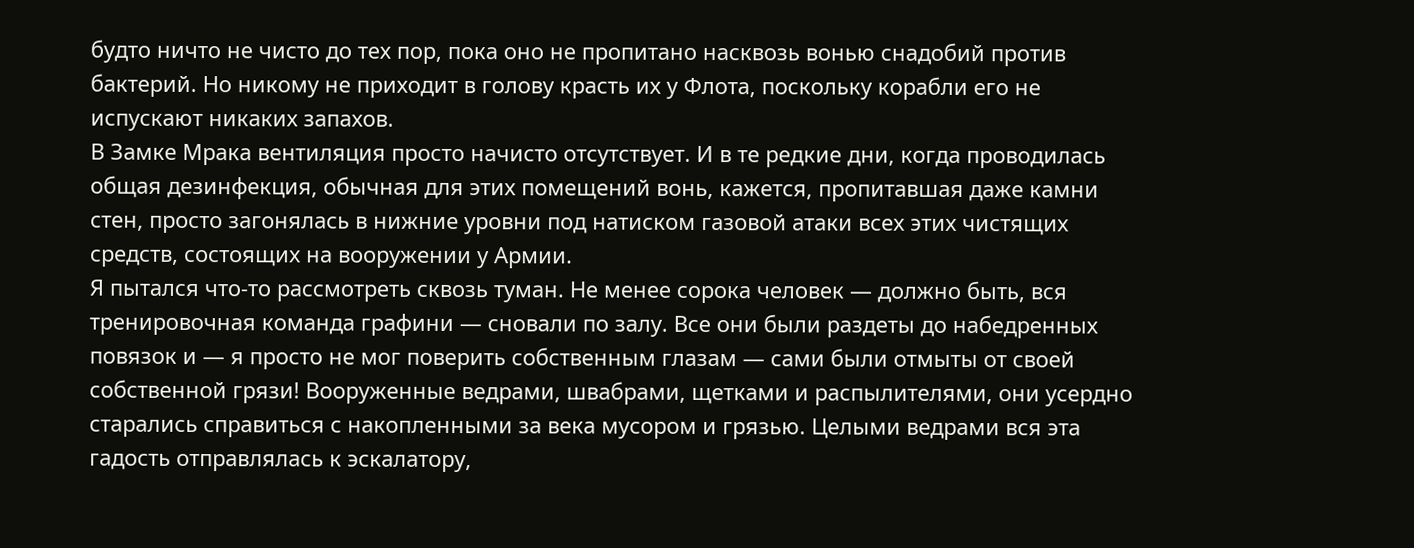будто ничто не чисто до тех пор, пока оно не пропитано насквозь вонью снадобий против бактерий. Но никому не приходит в голову красть их у Флота, поскольку корабли его не испускают никаких запахов.
В Замке Мрака вентиляция просто начисто отсутствует. И в те редкие дни, когда проводилась общая дезинфекция, обычная для этих помещений вонь, кажется, пропитавшая даже камни стен, просто загонялась в нижние уровни под натиском газовой атаки всех этих чистящих средств, состоящих на вооружении у Армии.
Я пытался что-то рассмотреть сквозь туман. Не менее сорока человек — должно быть, вся тренировочная команда графини — сновали по залу. Все они были раздеты до набедренных повязок и — я просто не мог поверить собственным глазам — сами были отмыты от своей собственной грязи! Вооруженные ведрами, швабрами, щетками и распылителями, они усердно старались справиться с накопленными за века мусором и грязью. Целыми ведрами вся эта гадость отправлялась к эскалатору,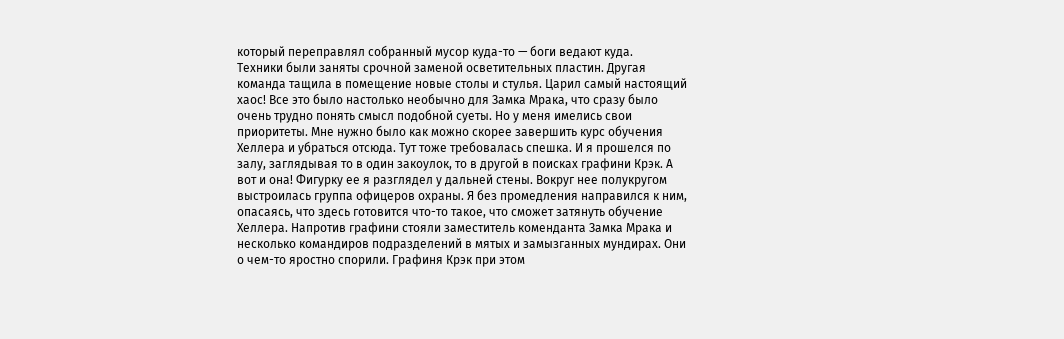который переправлял собранный мусор куда-то — боги ведают куда.
Техники были заняты срочной заменой осветительных пластин. Другая команда тащила в помещение новые столы и стулья. Царил самый настоящий хаос! Все это было настолько необычно для Замка Мрака, что сразу было очень трудно понять смысл подобной суеты. Но у меня имелись свои приоритеты. Мне нужно было как можно скорее завершить курс обучения Хеллера и убраться отсюда. Тут тоже требовалась спешка. И я прошелся по залу, заглядывая то в один закоулок, то в другой в поисках графини Крэк. А вот и она! Фигурку ее я разглядел у дальней стены. Вокруг нее полукругом выстроилась группа офицеров охраны. Я без промедления направился к ним, опасаясь, что здесь готовится что-то такое, что сможет затянуть обучение Хеллера. Напротив графини стояли заместитель коменданта Замка Мрака и несколько командиров подразделений в мятых и замызганных мундирах. Они о чем-то яростно спорили. Графиня Крэк при этом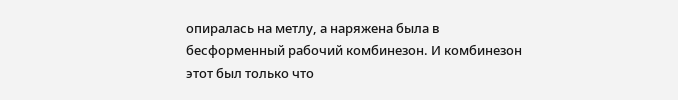опиралась на метлу, а наряжена была в бесформенный рабочий комбинезон. И комбинезон этот был только что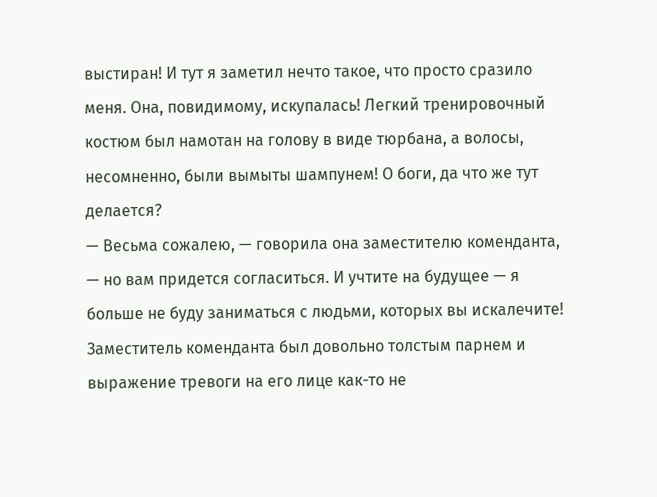выстиран! И тут я заметил нечто такое, что просто сразило меня. Она, повидимому, искупалась! Легкий тренировочный костюм был намотан на голову в виде тюрбана, а волосы, несомненно, были вымыты шампунем! О боги, да что же тут делается?
— Весьма сожалею, — говорила она заместителю коменданта, — но вам придется согласиться. И учтите на будущее — я больше не буду заниматься с людьми, которых вы искалечите!
Заместитель коменданта был довольно толстым парнем и выражение тревоги на его лице как-то не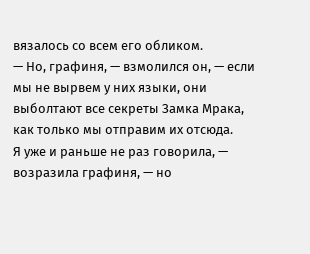вязалось со всем его обликом.
— Но, графиня, — взмолился он, — если мы не вырвем у них языки, они выболтают все секреты Замка Мрака, как только мы отправим их отсюда.
Я уже и раньше не раз говорила, — возразила графиня, — но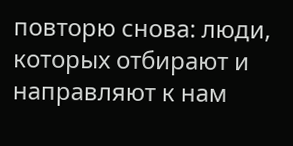повторю снова: люди, которых отбирают и направляют к нам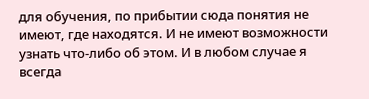для обучения, по прибытии сюда понятия не имеют, где находятся. И не имеют возможности узнать что-либо об этом. И в любом случае я всегда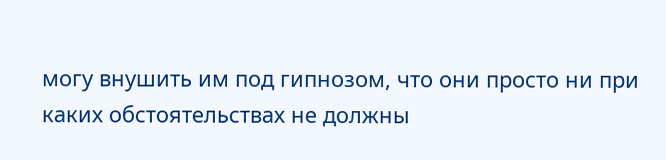могу внушить им под гипнозом, что они просто ни при каких обстоятельствах не должны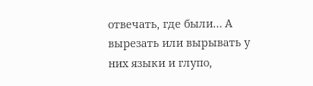отвечать, где были… А вырезать или вырывать у них языки и глупо,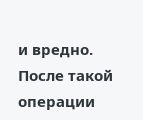и вредно. После такой операции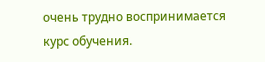очень трудно воспринимается курс обучения.